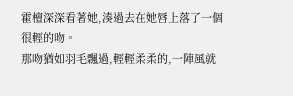霍檀深深看著她,湊過去在她唇上落了一個很輕的吻。
那吻猶如羽毛飄過,輕輕柔柔的,一陣風就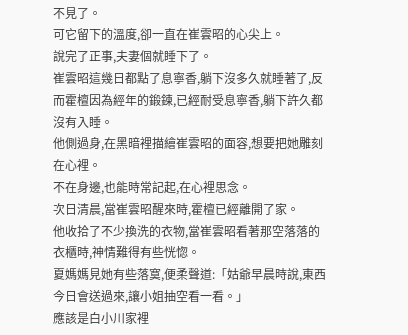不見了。
可它留下的溫度,卻一直在崔雲昭的心尖上。
說完了正事,夫妻個就睡下了。
崔雲昭這幾日都點了息寧香,躺下沒多久就睡著了,反而霍檀因為經年的鍛鍊,已經耐受息寧香,躺下許久都沒有入睡。
他側過身,在黑暗裡描繪崔雲昭的面容,想要把她雕刻在心裡。
不在身邊,也能時常記起,在心裡思念。
次日清晨,當崔雲昭醒來時,霍檀已經離開了家。
他收拾了不少換洗的衣物,當崔雲昭看著那空落落的衣櫃時,神情難得有些恍惚。
夏媽媽見她有些落寞,便柔聲道:「姑爺早晨時說,東西今日會送過來,讓小姐抽空看一看。」
應該是白小川家裡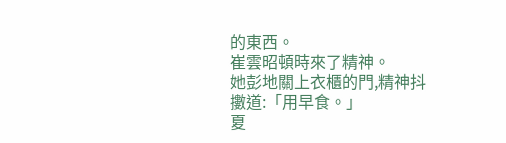的東西。
崔雲昭頓時來了精神。
她彭地關上衣櫃的門,精神抖擻道:「用早食。」
夏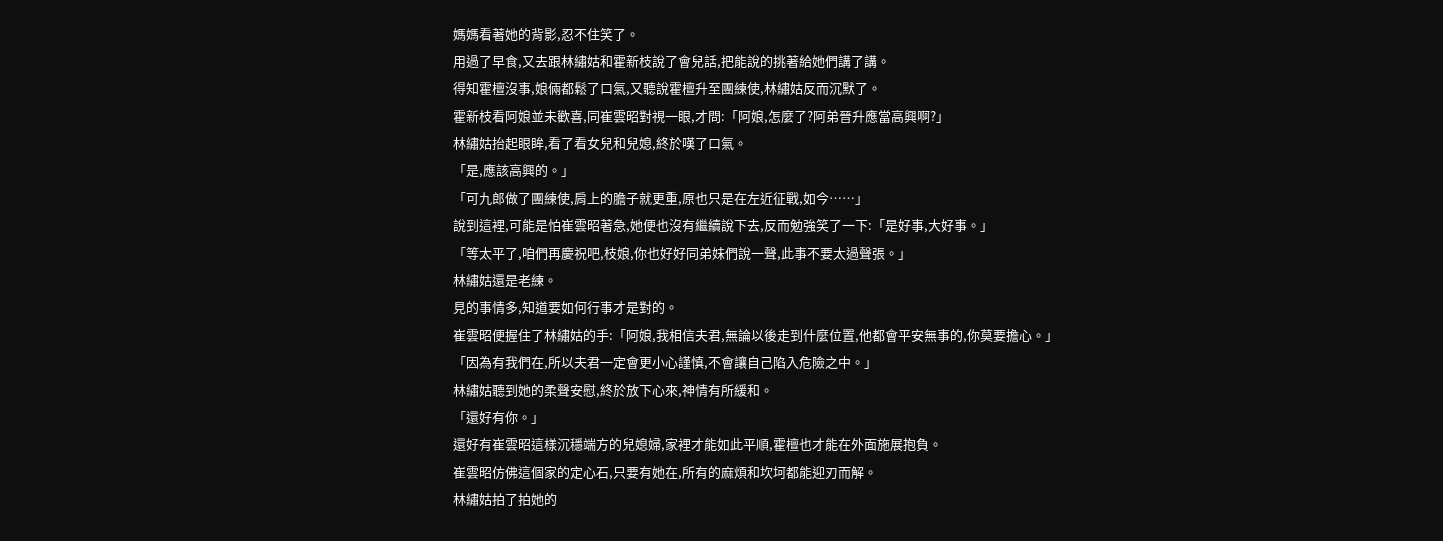媽媽看著她的背影,忍不住笑了。
用過了早食,又去跟林繡姑和霍新枝說了會兒話,把能說的挑著給她們講了講。
得知霍檀沒事,娘倆都鬆了口氣,又聽說霍檀升至團練使,林繡姑反而沉默了。
霍新枝看阿娘並未歡喜,同崔雲昭對視一眼,才問:「阿娘,怎麼了?阿弟晉升應當高興啊?」
林繡姑抬起眼眸,看了看女兒和兒媳,終於嘆了口氣。
「是,應該高興的。」
「可九郎做了團練使,肩上的膽子就更重,原也只是在左近征戰,如今……」
說到這裡,可能是怕崔雲昭著急,她便也沒有繼續說下去,反而勉強笑了一下:「是好事,大好事。」
「等太平了,咱們再慶祝吧,枝娘,你也好好同弟妹們說一聲,此事不要太過聲張。」
林繡姑還是老練。
見的事情多,知道要如何行事才是對的。
崔雲昭便握住了林繡姑的手:「阿娘,我相信夫君,無論以後走到什麼位置,他都會平安無事的,你莫要擔心。」
「因為有我們在,所以夫君一定會更小心謹慎,不會讓自己陷入危險之中。」
林繡姑聽到她的柔聲安慰,終於放下心來,神情有所緩和。
「還好有你。」
還好有崔雲昭這樣沉穩端方的兒媳婦,家裡才能如此平順,霍檀也才能在外面施展抱負。
崔雲昭仿佛這個家的定心石,只要有她在,所有的麻煩和坎坷都能迎刃而解。
林繡姑拍了拍她的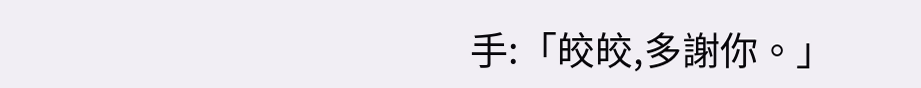手:「皎皎,多謝你。」